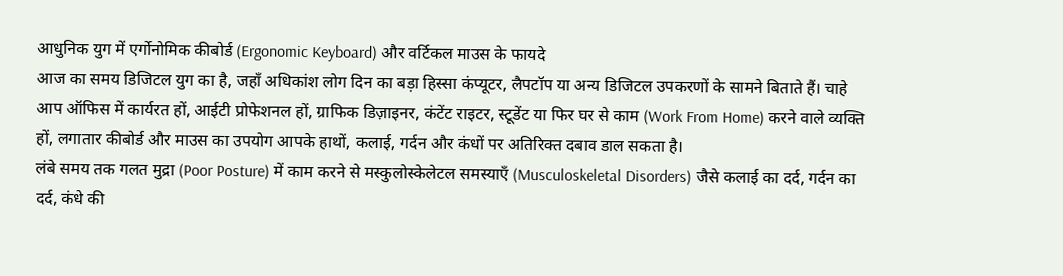आधुनिक युग में एर्गोनोमिक कीबोर्ड (Ergonomic Keyboard) और वर्टिकल माउस के फायदे
आज का समय डिजिटल युग का है, जहाँ अधिकांश लोग दिन का बड़ा हिस्सा कंप्यूटर, लैपटॉप या अन्य डिजिटल उपकरणों के सामने बिताते हैं। चाहे आप ऑफिस में कार्यरत हों, आईटी प्रोफेशनल हों, ग्राफिक डिज़ाइनर, कंटेंट राइटर, स्टूडेंट या फिर घर से काम (Work From Home) करने वाले व्यक्ति हों, लगातार कीबोर्ड और माउस का उपयोग आपके हाथों, कलाई, गर्दन और कंधों पर अतिरिक्त दबाव डाल सकता है।
लंबे समय तक गलत मुद्रा (Poor Posture) में काम करने से मस्कुलोस्केलेटल समस्याएँ (Musculoskeletal Disorders) जैसे कलाई का दर्द, गर्दन का दर्द, कंधे की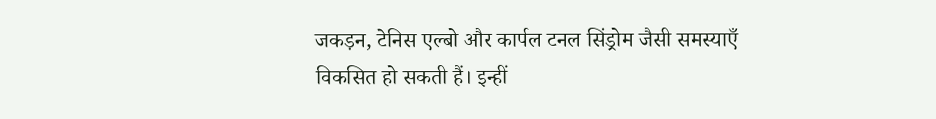जकड़न, टेनिस एल्बो और कार्पल टनल सिंड्रोम जैसी समस्याएँ विकसित हो सकती हैं। इन्हीं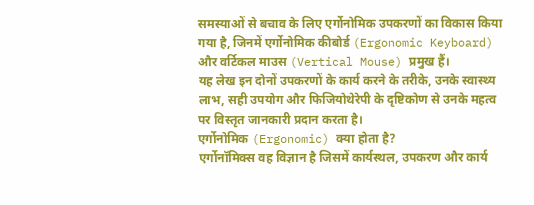समस्याओं से बचाव के लिए एर्गोनोमिक उपकरणों का विकास किया गया है, जिनमें एर्गोनोमिक कीबोर्ड (Ergonomic Keyboard) और वर्टिकल माउस (Vertical Mouse) प्रमुख हैं।
यह लेख इन दोनों उपकरणों के कार्य करने के तरीके, उनके स्वास्थ्य लाभ, सही उपयोग और फिजियोथेरेपी के दृष्टिकोण से उनके महत्व पर विस्तृत जानकारी प्रदान करता है।
एर्गोनोमिक (Ergonomic) क्या होता है?
एर्गोनॉमिक्स वह विज्ञान है जिसमें कार्यस्थल, उपकरण और कार्य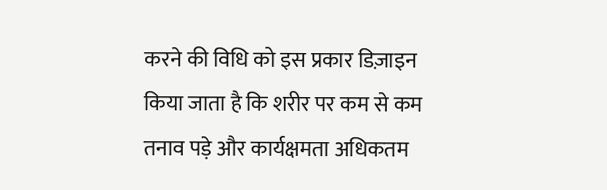करने की विधि को इस प्रकार डिज़ाइन किया जाता है कि शरीर पर कम से कम तनाव पड़े और कार्यक्षमता अधिकतम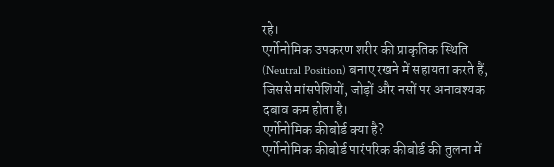रहे।
एर्गोनोमिक उपकरण शरीर की प्राकृतिक स्थिति (Neutral Position) बनाए रखने में सहायता करते हैं, जिससे मांसपेशियों, जोड़ों और नसों पर अनावश्यक दबाव कम होता है।
एर्गोनोमिक कीबोर्ड क्या है?
एर्गोनोमिक कीबोर्ड पारंपरिक कीबोर्ड की तुलना में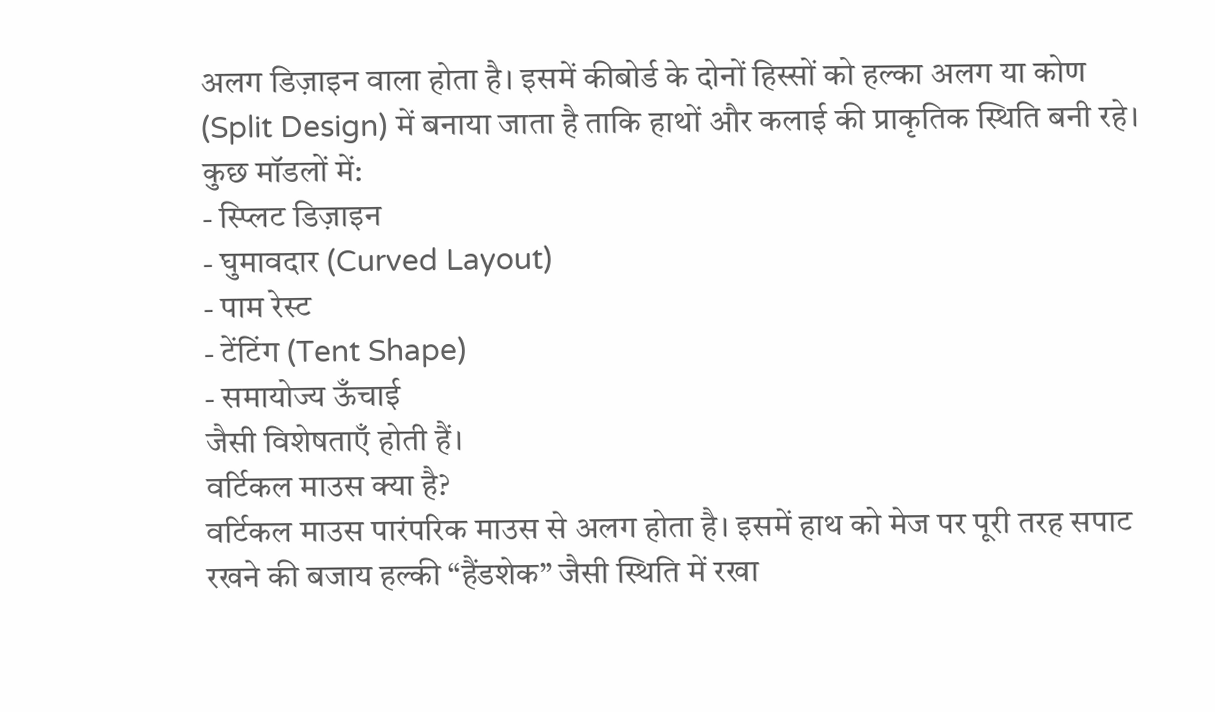अलग डिज़ाइन वाला होता है। इसमें कीबोर्ड के दोनों हिस्सों को हल्का अलग या कोण (Split Design) में बनाया जाता है ताकि हाथों और कलाई की प्राकृतिक स्थिति बनी रहे।
कुछ मॉडलों में:
- स्प्लिट डिज़ाइन
- घुमावदार (Curved Layout)
- पाम रेस्ट
- टेंटिंग (Tent Shape)
- समायोज्य ऊँचाई
जैसी विशेषताएँ होती हैं।
वर्टिकल माउस क्या है?
वर्टिकल माउस पारंपरिक माउस से अलग होता है। इसमें हाथ को मेज पर पूरी तरह सपाट रखने की बजाय हल्की “हैंडशेक” जैसी स्थिति में रखा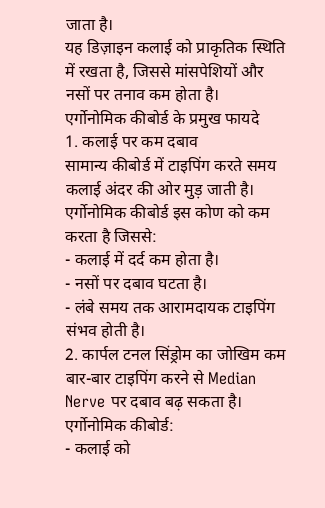जाता है।
यह डिज़ाइन कलाई को प्राकृतिक स्थिति में रखता है, जिससे मांसपेशियों और नसों पर तनाव कम होता है।
एर्गोनोमिक कीबोर्ड के प्रमुख फायदे
1. कलाई पर कम दबाव
सामान्य कीबोर्ड में टाइपिंग करते समय कलाई अंदर की ओर मुड़ जाती है।
एर्गोनोमिक कीबोर्ड इस कोण को कम करता है जिससे:
- कलाई में दर्द कम होता है।
- नसों पर दबाव घटता है।
- लंबे समय तक आरामदायक टाइपिंग संभव होती है।
2. कार्पल टनल सिंड्रोम का जोखिम कम
बार-बार टाइपिंग करने से Median Nerve पर दबाव बढ़ सकता है।
एर्गोनोमिक कीबोर्ड:
- कलाई को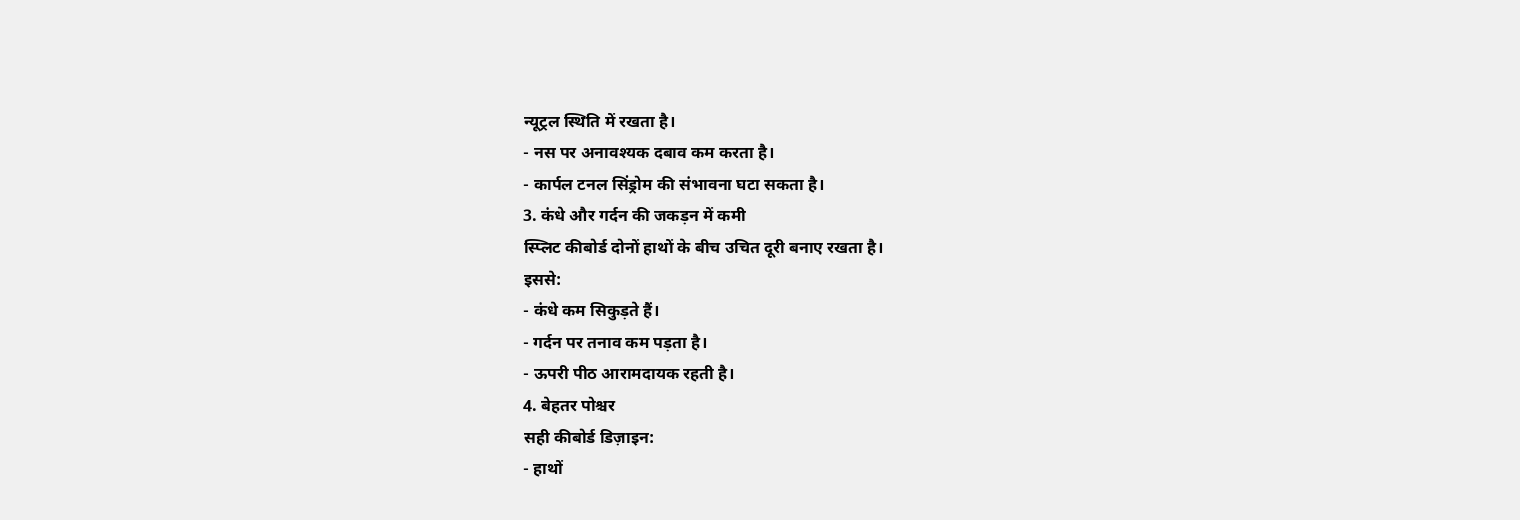न्यूट्रल स्थिति में रखता है।
- नस पर अनावश्यक दबाव कम करता है।
- कार्पल टनल सिंड्रोम की संभावना घटा सकता है।
3. कंधे और गर्दन की जकड़न में कमी
स्प्लिट कीबोर्ड दोनों हाथों के बीच उचित दूरी बनाए रखता है।
इससे:
- कंधे कम सिकुड़ते हैं।
- गर्दन पर तनाव कम पड़ता है।
- ऊपरी पीठ आरामदायक रहती है।
4. बेहतर पोश्चर
सही कीबोर्ड डिज़ाइन:
- हाथों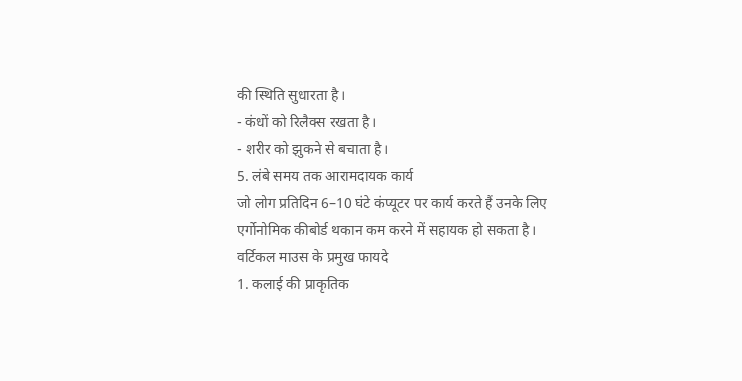की स्थिति सुधारता है।
- कंधों को रिलैक्स रखता है।
- शरीर को झुकने से बचाता है।
5. लंबे समय तक आरामदायक कार्य
जो लोग प्रतिदिन 6–10 घंटे कंप्यूटर पर कार्य करते हैं उनके लिए एर्गोनोमिक कीबोर्ड थकान कम करने में सहायक हो सकता है।
वर्टिकल माउस के प्रमुख फायदे
1. कलाई की प्राकृतिक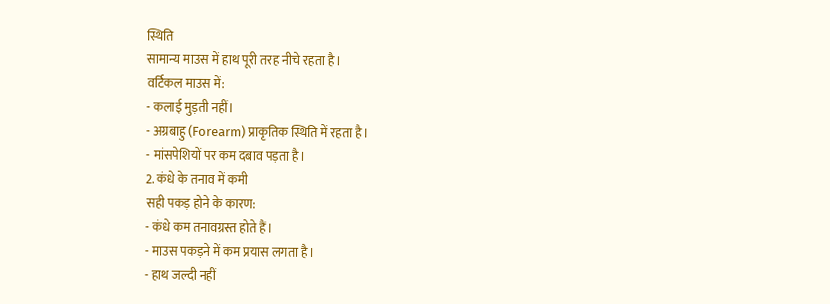स्थिति
सामान्य माउस में हाथ पूरी तरह नीचे रहता है।
वर्टिकल माउस में:
- कलाई मुड़ती नहीं।
- अग्रबाहु (Forearm) प्राकृतिक स्थिति में रहता है।
- मांसपेशियों पर कम दबाव पड़ता है।
2. कंधे के तनाव में कमी
सही पकड़ होने के कारण:
- कंधे कम तनावग्रस्त होते हैं।
- माउस पकड़ने में कम प्रयास लगता है।
- हाथ जल्दी नहीं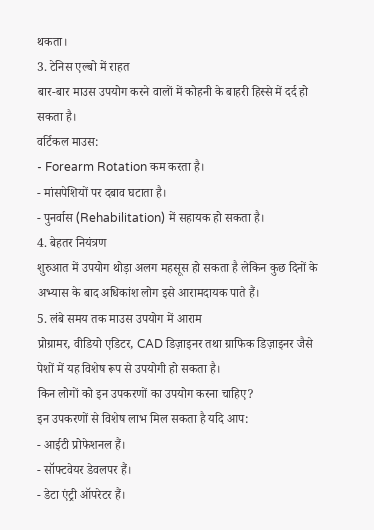थकता।
3. टेनिस एल्बो में राहत
बार-बार माउस उपयोग करने वालों में कोहनी के बाहरी हिस्से में दर्द हो सकता है।
वर्टिकल माउस:
- Forearm Rotation कम करता है।
- मांसपेशियों पर दबाव घटाता है।
- पुनर्वास (Rehabilitation) में सहायक हो सकता है।
4. बेहतर नियंत्रण
शुरुआत में उपयोग थोड़ा अलग महसूस हो सकता है लेकिन कुछ दिनों के अभ्यास के बाद अधिकांश लोग इसे आरामदायक पाते हैं।
5. लंबे समय तक माउस उपयोग में आराम
प्रोग्रामर, वीडियो एडिटर, CAD डिज़ाइनर तथा ग्राफिक डिज़ाइनर जैसे पेशों में यह विशेष रूप से उपयोगी हो सकता है।
किन लोगों को इन उपकरणों का उपयोग करना चाहिए?
इन उपकरणों से विशेष लाभ मिल सकता है यदि आप:
- आईटी प्रोफेशनल हैं।
- सॉफ्टवेयर डेवलपर हैं।
- डेटा एंट्री ऑपरेटर हैं।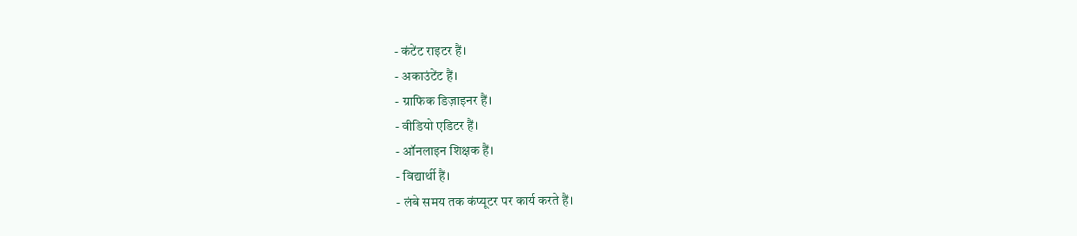- कंटेंट राइटर हैं।
- अकाउंटेंट हैं।
- ग्राफिक डिज़ाइनर हैं।
- वीडियो एडिटर हैं।
- ऑनलाइन शिक्षक हैं।
- विद्यार्थी हैं।
- लंबे समय तक कंप्यूटर पर कार्य करते हैं।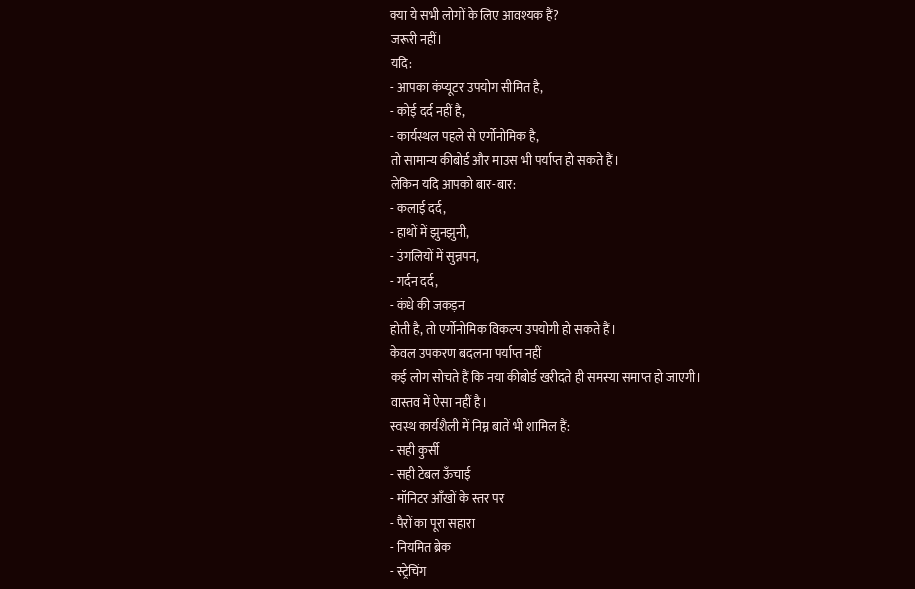क्या ये सभी लोगों के लिए आवश्यक हैं?
जरूरी नहीं।
यदि:
- आपका कंप्यूटर उपयोग सीमित है,
- कोई दर्द नहीं है,
- कार्यस्थल पहले से एर्गोनोमिक है,
तो सामान्य कीबोर्ड और माउस भी पर्याप्त हो सकते हैं।
लेकिन यदि आपको बार-बार:
- कलाई दर्द,
- हाथों में झुनझुनी,
- उंगलियों में सुन्नपन,
- गर्दन दर्द,
- कंधे की जकड़न
होती है, तो एर्गोनोमिक विकल्प उपयोगी हो सकते हैं।
केवल उपकरण बदलना पर्याप्त नहीं
कई लोग सोचते हैं कि नया कीबोर्ड खरीदते ही समस्या समाप्त हो जाएगी।
वास्तव में ऐसा नहीं है।
स्वस्थ कार्यशैली में निम्न बातें भी शामिल हैं:
- सही कुर्सी
- सही टेबल ऊँचाई
- मॉनिटर आँखों के स्तर पर
- पैरों का पूरा सहारा
- नियमित ब्रेक
- स्ट्रेचिंग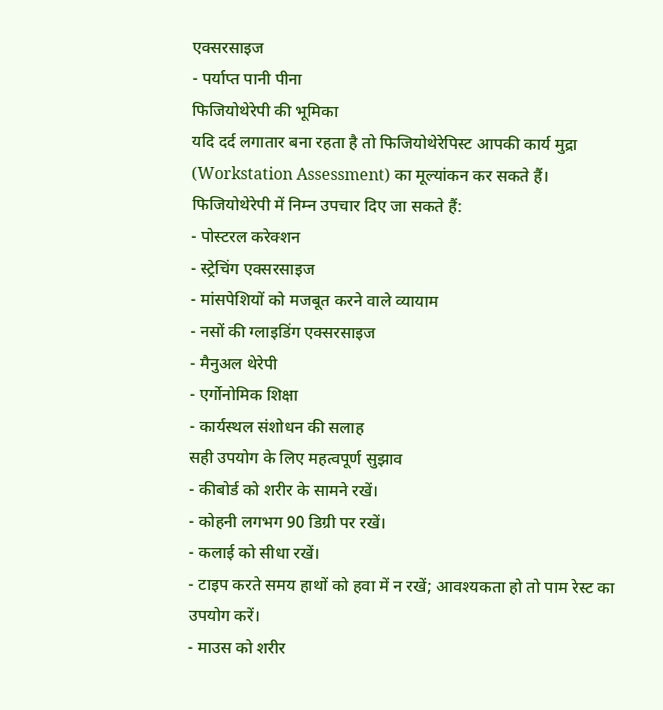एक्सरसाइज
- पर्याप्त पानी पीना
फिजियोथेरेपी की भूमिका
यदि दर्द लगातार बना रहता है तो फिजियोथेरेपिस्ट आपकी कार्य मुद्रा (Workstation Assessment) का मूल्यांकन कर सकते हैं।
फिजियोथेरेपी में निम्न उपचार दिए जा सकते हैं:
- पोस्टरल करेक्शन
- स्ट्रेचिंग एक्सरसाइज
- मांसपेशियों को मजबूत करने वाले व्यायाम
- नसों की ग्लाइडिंग एक्सरसाइज
- मैनुअल थेरेपी
- एर्गोनोमिक शिक्षा
- कार्यस्थल संशोधन की सलाह
सही उपयोग के लिए महत्वपूर्ण सुझाव
- कीबोर्ड को शरीर के सामने रखें।
- कोहनी लगभग 90 डिग्री पर रखें।
- कलाई को सीधा रखें।
- टाइप करते समय हाथों को हवा में न रखें; आवश्यकता हो तो पाम रेस्ट का उपयोग करें।
- माउस को शरीर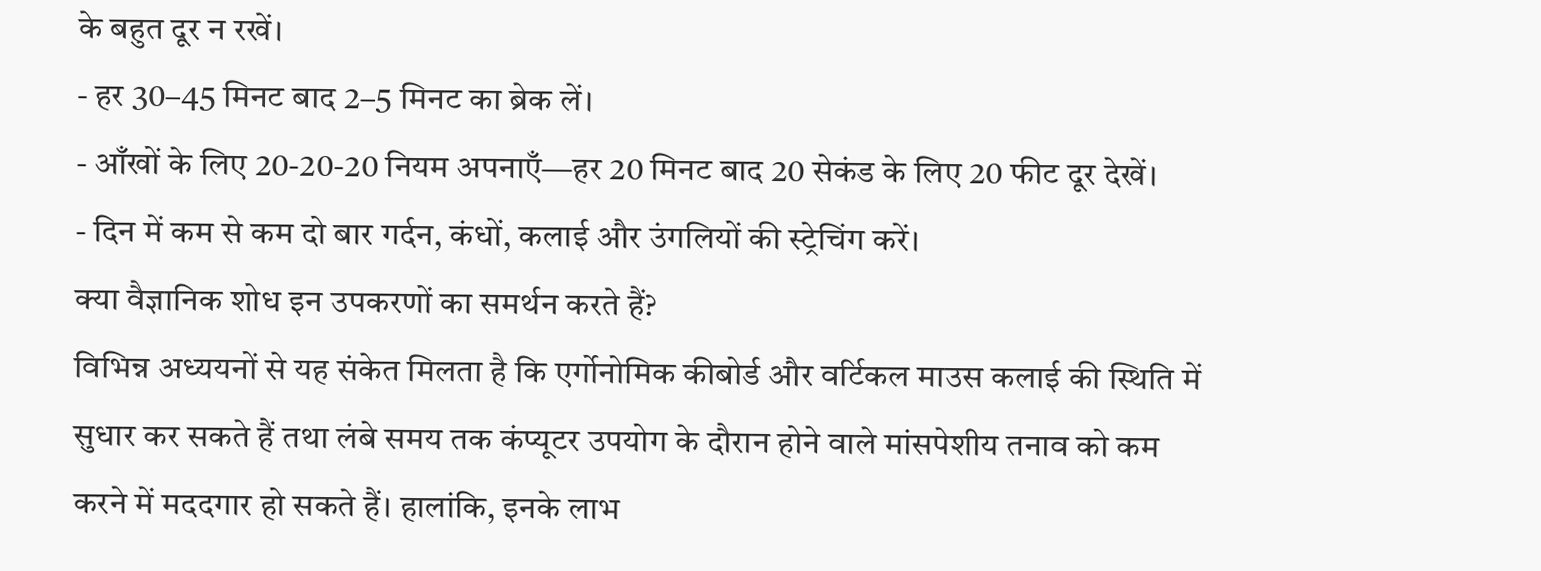के बहुत दूर न रखें।
- हर 30–45 मिनट बाद 2–5 मिनट का ब्रेक लें।
- आँखों के लिए 20-20-20 नियम अपनाएँ—हर 20 मिनट बाद 20 सेकंड के लिए 20 फीट दूर देखें।
- दिन में कम से कम दो बार गर्दन, कंधों, कलाई और उंगलियों की स्ट्रेचिंग करें।
क्या वैज्ञानिक शोध इन उपकरणों का समर्थन करते हैं?
विभिन्न अध्ययनों से यह संकेत मिलता है कि एर्गोनोमिक कीबोर्ड और वर्टिकल माउस कलाई की स्थिति में सुधार कर सकते हैं तथा लंबे समय तक कंप्यूटर उपयोग के दौरान होने वाले मांसपेशीय तनाव को कम करने में मददगार हो सकते हैं। हालांकि, इनके लाभ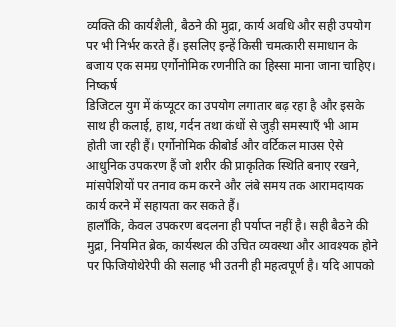व्यक्ति की कार्यशैली, बैठने की मुद्रा, कार्य अवधि और सही उपयोग पर भी निर्भर करते हैं। इसलिए इन्हें किसी चमत्कारी समाधान के बजाय एक समग्र एर्गोनोमिक रणनीति का हिस्सा माना जाना चाहिए।
निष्कर्ष
डिजिटल युग में कंप्यूटर का उपयोग लगातार बढ़ रहा है और इसके साथ ही कलाई, हाथ, गर्दन तथा कंधों से जुड़ी समस्याएँ भी आम होती जा रही हैं। एर्गोनोमिक कीबोर्ड और वर्टिकल माउस ऐसे आधुनिक उपकरण हैं जो शरीर की प्राकृतिक स्थिति बनाए रखने, मांसपेशियों पर तनाव कम करने और लंबे समय तक आरामदायक कार्य करने में सहायता कर सकते हैं।
हालाँकि, केवल उपकरण बदलना ही पर्याप्त नहीं है। सही बैठने की मुद्रा, नियमित ब्रेक, कार्यस्थल की उचित व्यवस्था और आवश्यक होने पर फिजियोथेरेपी की सलाह भी उतनी ही महत्वपूर्ण है। यदि आपको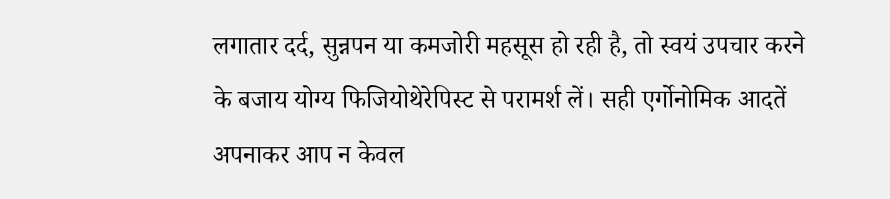लगातार दर्द, सुन्नपन या कमजोरी महसूस हो रही है, तो स्वयं उपचार करने के बजाय योग्य फिजियोथेरेपिस्ट से परामर्श लें। सही एर्गोनोमिक आदतें अपनाकर आप न केवल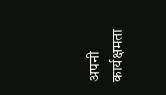अपनी कार्यक्षमता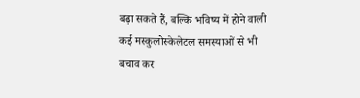बढ़ा सकते हैं, बल्कि भविष्य में होने वाली कई मस्कुलोस्केलेटल समस्याओं से भी बचाव कर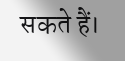सकते हैं।